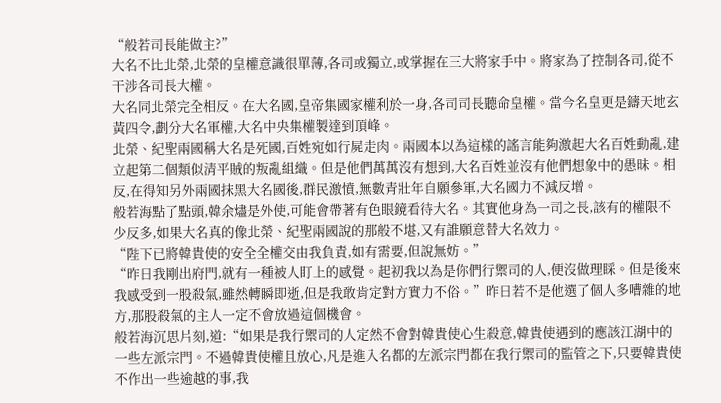“般若司長能做主?”
大名不比北榮,北榮的皇權意識很單薄,各司或獨立,或掌握在三大將家手中。將家為了控制各司,從不干涉各司長大權。
大名同北榮完全相反。在大名國,皇帝集國家權利於一身,各司司長聽命皇權。當今名皇更是鑄天地玄黃四令,劃分大名軍權,大名中央集權製達到頂峰。
北榮、紀聖兩國稱大名是死國,百姓宛如行屍走肉。兩國本以為這樣的謠言能夠激起大名百姓動亂,建立起第二個類似清平賊的叛亂組織。但是他們萬萬沒有想到,大名百姓並沒有他們想象中的愚昧。相反,在得知另外兩國抹黑大名國後,群民激憤,無數青壯年自願參軍,大名國力不減反增。
般若海點了點頭,韓余燼是外使,可能會帶著有色眼鏡看待大名。其實他身為一司之長,該有的權限不少反多,如果大名真的像北榮、紀聖兩國說的那般不堪,又有誰願意替大名效力。
“陛下已將韓貴使的安全全權交由我負責,如有需要,但說無妨。”
“昨日我剛出府門,就有一種被人盯上的感覺。起初我以為是你們行禦司的人,便沒做理睬。但是後來我感受到一股殺氣,雖然轉瞬即逝,但是我敢肯定對方實力不俗。”昨日若不是他選了個人多嘈雜的地方,那股殺氣的主人一定不會放過這個機會。
般若海沉思片刻,道:“如果是我行禦司的人定然不會對韓貴使心生殺意,韓貴使遇到的應該江湖中的一些左派宗門。不過韓貴使權且放心,凡是進入名都的左派宗門都在我行禦司的監管之下,只要韓貴使不作出一些逾越的事,我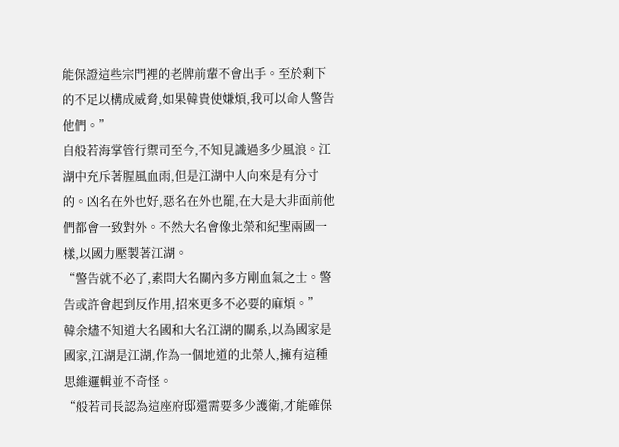能保證這些宗門裡的老牌前輩不會出手。至於剩下的不足以構成威脅,如果韓貴使嫌煩,我可以命人警告他們。”
自般若海掌管行禦司至今,不知見識過多少風浪。江湖中充斥著腥風血雨,但是江湖中人向來是有分寸的。凶名在外也好,惡名在外也罷,在大是大非面前他們都會一致對外。不然大名會像北榮和紀聖兩國一樣,以國力壓製著江湖。
“警告就不必了,素問大名關內多方剛血氣之士。警告或許會起到反作用,招來更多不必要的麻煩。”
韓余燼不知道大名國和大名江湖的關系,以為國家是國家,江湖是江湖,作為一個地道的北榮人,擁有這種思維邏輯並不奇怪。
“般若司長認為這座府邸還需要多少護衛,才能確保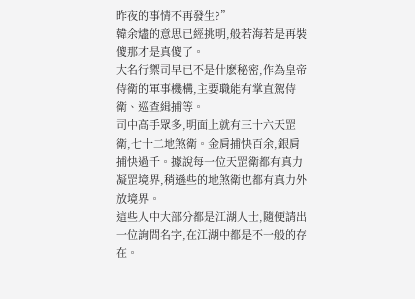昨夜的事情不再發生?”
韓余燼的意思已經挑明,般若海若是再裝傻那才是真傻了。
大名行禦司早已不是什麽秘密,作為皇帝侍衛的軍事機構,主要職能有掌直駕侍衛、巡查緝捕等。
司中高手眾多,明面上就有三十六天罡衛,七十二地煞衛。金肩捕快百余,銀肩捕快過千。據說每一位天罡衛都有真力凝罡境界,稍遜些的地煞衛也都有真力外放境界。
這些人中大部分都是江湖人士,隨便請出一位詢問名字,在江湖中都是不一般的存在。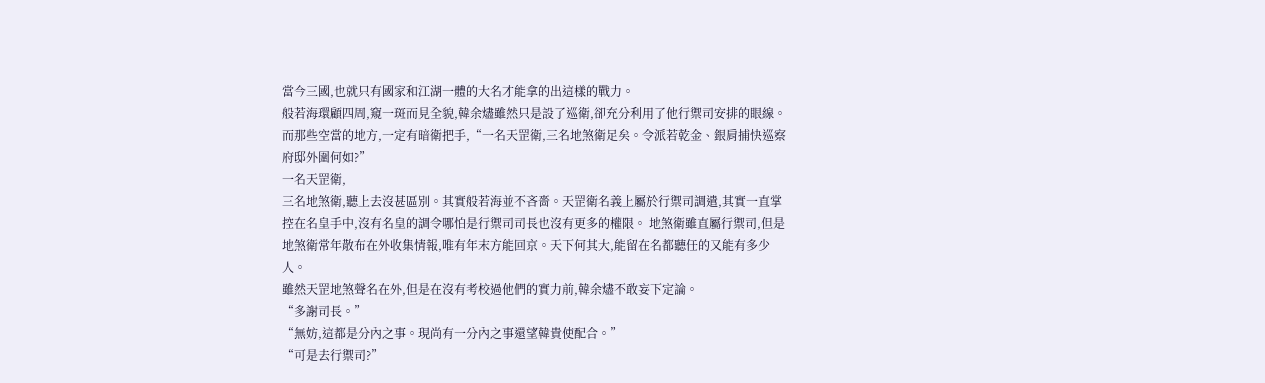當今三國,也就只有國家和江湖一體的大名才能拿的出這樣的戰力。
般若海環顧四周,窺一斑而見全貌,韓余燼雖然只是設了巡衛,卻充分利用了他行禦司安排的眼線。 而那些空當的地方,一定有暗衛把手,“一名天罡衛,三名地煞衛足矣。令派若乾金、銀肩捕快巡察府邸外圍何如?”
一名天罡衛,
三名地煞衛,聽上去沒甚區別。其實般若海並不吝嗇。天罡衛名義上屬於行禦司調遣,其實一直掌控在名皇手中,沒有名皇的調令哪怕是行禦司司長也沒有更多的權限。 地煞衛雖直屬行禦司,但是地煞衛常年散布在外收集情報,唯有年末方能回京。天下何其大,能留在名都聽任的又能有多少人。
雖然天罡地煞聲名在外,但是在沒有考校過他們的實力前,韓余燼不敢妄下定論。
“多謝司長。”
“無妨,這都是分內之事。現尚有一分內之事還望韓貴使配合。”
“可是去行禦司?”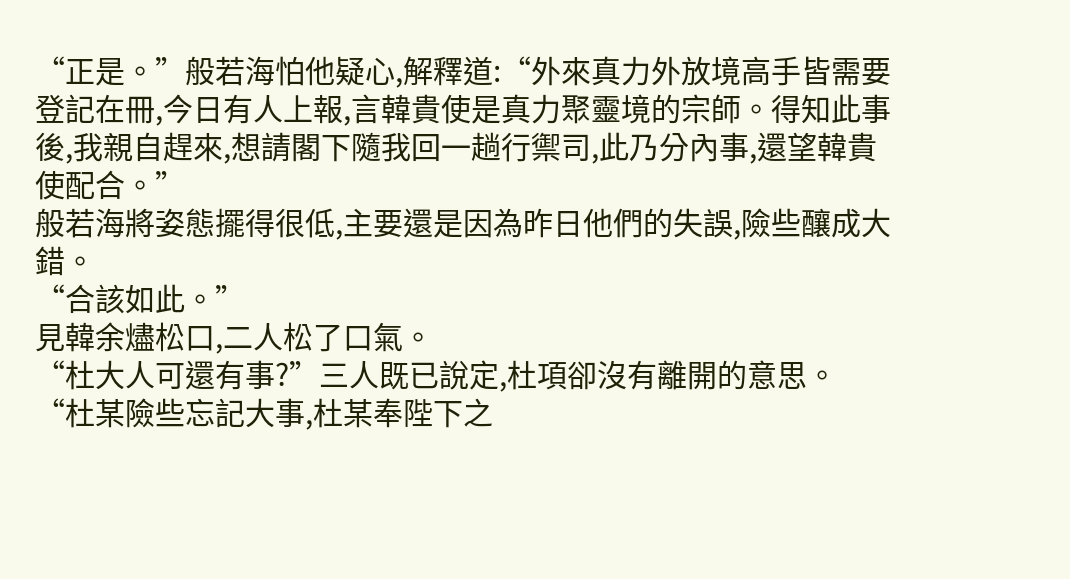“正是。”般若海怕他疑心,解釋道:“外來真力外放境高手皆需要登記在冊,今日有人上報,言韓貴使是真力聚靈境的宗師。得知此事後,我親自趕來,想請閣下隨我回一趟行禦司,此乃分內事,還望韓貴使配合。”
般若海將姿態擺得很低,主要還是因為昨日他們的失誤,險些釀成大錯。
“合該如此。”
見韓余燼松口,二人松了口氣。
“杜大人可還有事?”三人既已說定,杜項卻沒有離開的意思。
“杜某險些忘記大事,杜某奉陛下之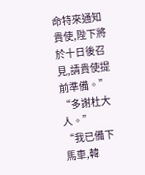命特來通知貴使,陛下將於十日後召見,請貴使提前準備。”
“多謝杜大人。”
“我已備下馬車,韓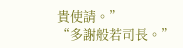貴使請。”
“多謝般若司長。”